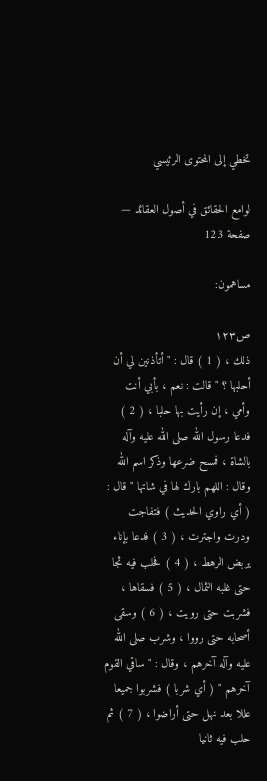تخطي إلى المحتوى الرئيسي

لوامع الحقائق في أصول العقائد — صفحة 123

مساهمون:

ص١٢٣
ذلك ، ( 1 ) قال : " أتأذنين لي أن أحلبها ؟ " قالت : نعم ، بأبي أنت وأمي ، إن رأيت بها حلبا ، ( 2 ) فدعا رسول الله صلى الله عليه وآله بالشاة ، فمسح ضرعها وذكر اسم الله وقال : اللهم بارك لها في شاتها " قال : ( أي راوي الحديث ) فتفاجت ودرت واجترت ، ( 3 ) فدعا بإناء يربض الرهط ، ( 4 ) فحلب فيه ثجا حتى غلبه الثمال ، ( 5 ) فسقاها ، فشربت حتى رويت ، ( 6 ) وسقى أصحابه حتى رووا ، وشرب صلى الله عليه وآله آخرهم ، وقال : " ساقي القوم آخرهم " ( أي شربا ) فشربوا جميعا عللا بعد نهل حتى أراضوا ، ( 7 ) ثم حلب فيه ثانيا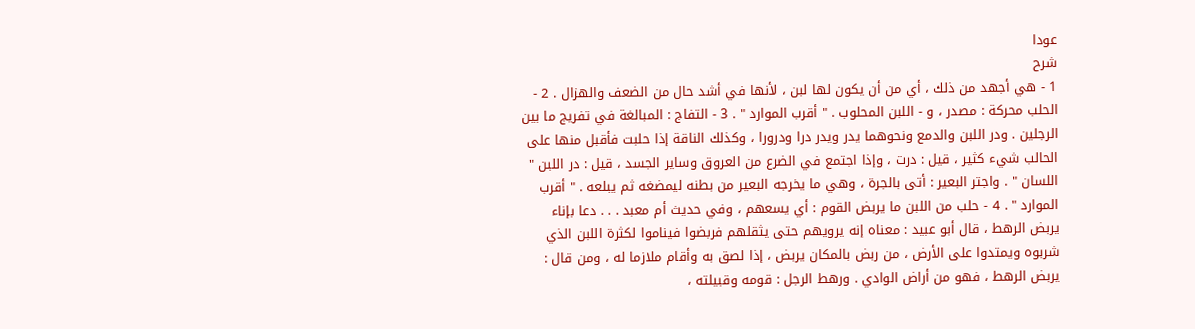عودا
شرح
1 - هي أجهد من ذلك ، أي من أن يكون لها لبن ، لأنها في أشد حال من الضعف والهزال . 2 - الحلب محركة : مصدر ، و - اللبن المحلوب . " أقرب الموارد " . 3 - التفاج : المبالغة في تفريج ما بين الرجلين . ودر اللبن والدمع ونحوهما يدر ويدر درا ودرورا ، وكذلك الناقة إذا حلبت فأقبل منها على الحالب شيء كثير ، قيل : درت ، وإذا اجتمع في الضرع من العروق وساير الجسد ، قيل : در اللبن " اللسان " . واجتر البعير : أتى بالجرة ، وهي ما يخرجه البعير من بطنه ليمضغه ثم يبلعه . " أقرب الموارد " . 4 - حلب من اللبن ما يربض القوم : أي يسعهم ، وفي حديث أم معبد . . . دعا بإناء يربض الرهط ، قال أبو عبيد : معناه إنه يرويهم حتى يثقلهم فربضوا فيناموا لكثرة اللبن الذي شربوه ويمتدوا على الأرض ، من ربض بالمكان يربض ، إذا لصق به وأقام ملازما له ، ومن قال : يربض الرهط ، فهو من أراض الوادي . ورهط الرجل : قومه وقبيلته ،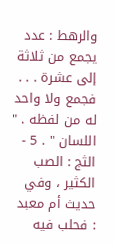والرهط : عدد يجمع من ثلاثة إلى عشرة . . . فجمع ولا واحد له من لفظه . " اللسان " . 5 - الثج : الصب الكثير ، وفي حديث أم معبد : فحلب فيه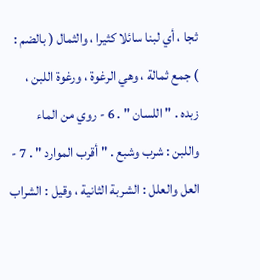ثجا ، أي لبنا سائلا كثيرا ، والثمال ( بالضم : ) جمع ثمالة ، وهي الرغوة ، ورغوة اللبن ، زبده . " اللسان " . 6 - روي من الماء واللبن : شرب وشبع . " أقرب الموارد " . 7 - العل والعلل : الشربة الثانية ، وقيل : الشراب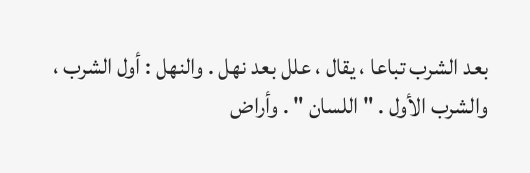بعد الشرب تباعا ، يقال ، علل بعد نهل . والنهل : أول الشرب ، والشرب الأول . " اللسان " . وأراض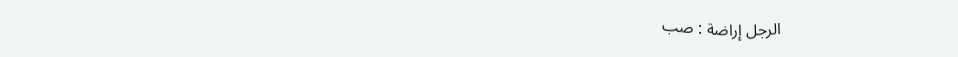الرجل إراضة : صب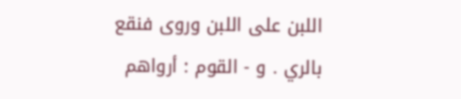اللبن على اللبن وروى فنقع بالري . و - القوم : أرواهم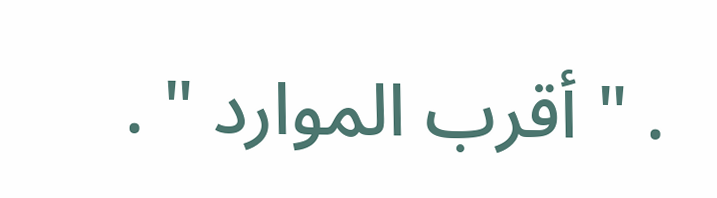. " أقرب الموارد " .